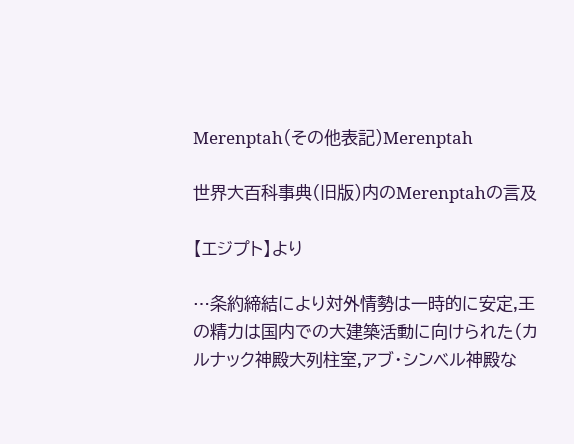Merenptah(その他表記)Merenptah

世界大百科事典(旧版)内のMerenptahの言及

【エジプト】より

…条約締結により対外情勢は一時的に安定,王の精力は国内での大建築活動に向けられた(カルナック神殿大列柱室,アブ・シンベル神殿な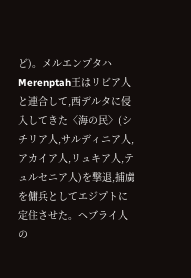ど)。メルエンプタハMerenptah王はリビア人と連合して,西デルタに侵入してきた〈海の民〉(シチリア人,サルディニア人,アカイア人,リュキア人,テュルセニア人)を撃退,捕虜を傭兵としてエジプトに定住させた。ヘブライ人の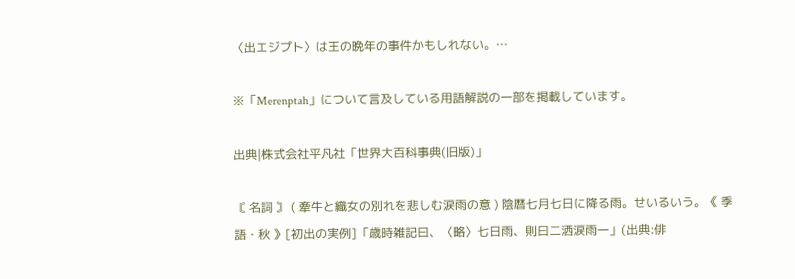〈出エジプト〉は王の晩年の事件かもしれない。…

※「Merenptah」について言及している用語解説の一部を掲載しています。

出典|株式会社平凡社「世界大百科事典(旧版)」

〘 名詞 〙 ( 牽牛と織女の別れを悲しむ涙雨の意 ) 陰暦七月七日に降る雨。せいるいう。《 季語・秋 》[初出の実例]「歳時雑記曰、〈略〉七日雨、則曰二洒涙雨一」(出典:俳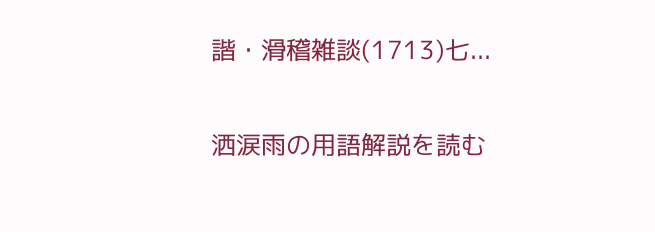諧・滑稽雑談(1713)七...

洒涙雨の用語解説を読む